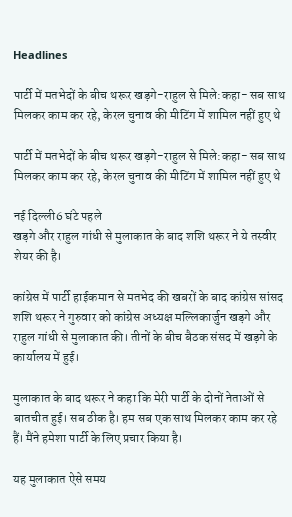Headlines

पार्टी में मतभेदों के बीच थरूर खड़गे-राहुल से मिले:कहा- सब साथ मिलकर काम कर रहे, केरल चुनाव की मीटिंग में शामिल नहीं हुए थे

पार्टी में मतभेदों के बीच थरूर खड़गे-राहुल से मिले:कहा- सब साथ मिलकर काम कर रहे, केरल चुनाव की मीटिंग में शामिल नहीं हुए थे

नई दिल्ली6 घंटे पहले
खड़गे और राहुल गांधी से मुलाकात के बाद शशि थरूर ने ये तस्वीर शेयर की है।

कांग्रेस में पार्टी हाईकमान से मतभेद की खबरों के बाद कांग्रेस सांसद शशि थरूर ने गुरुवार को कांग्रेस अध्यक्ष मल्लिकार्जुन खड़गे और राहुल गांधी से मुलाकात की। तीनों के बीच बैठक संसद में खड़गे के कार्यालय में हुई।

मुलाकात के बाद थरूर ने कहा कि मेरी पार्टी के दोनों नेताओं से बातचीत हुई। सब ठीक है। हम सब एक साथ मिलकर काम कर रहे हैं। मैंने हमेशा पार्टी के लिए प्रचार किया है।

यह मुलाकात ऐसे समय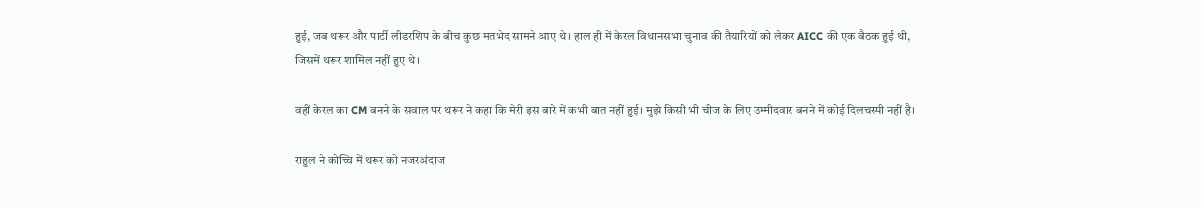हुई, जब थरूर और पार्टी लीडरशिप के बीच कुछ मतभेद सामने आए थे। हाल ही में केरल विधानसभा चुनाव की तैयारियों को लेकर AICC की एक बैठक हुई थी, जिसमें थरूर शामिल नहीं हुए थे।

वहीं केरल का CM बनने के सवाल पर थरूर ने कहा कि मेरी इस बारे में कभी बात नहीं हुई। मुझे किसी भी चीज के लिए उम्मीदवार बनने में कोई दिलचस्पी नहीं है।

राहुल ने कोच्चि में थरूर को नजरअंदाज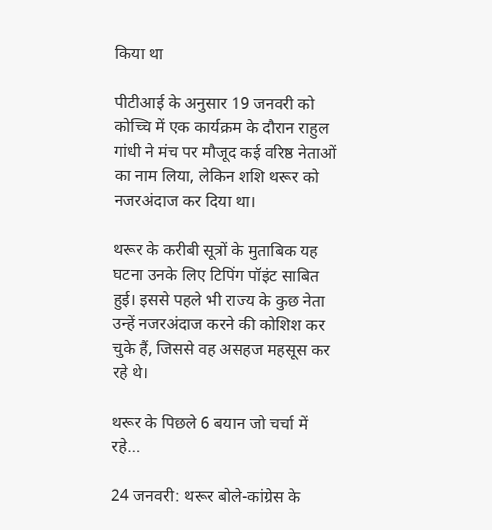किया था

पीटीआई के अनुसार 19 जनवरी को कोच्चि में एक कार्यक्रम के दौरान राहुल गांधी ने मंच पर मौजूद कई वरिष्ठ नेताओं का नाम लिया, लेकिन शशि थरूर को नजरअंदाज कर दिया था।

थरूर के करीबी सूत्रों के मुताबिक यह घटना उनके लिए टिपिंग पॉइंट साबित हुई। इससे पहले भी राज्य के कुछ नेता उन्हें नजरअंदाज करने की कोशिश कर चुके हैं, जिससे वह असहज महसूस कर रहे थे।

थरूर के पिछले 6 बयान जो चर्चा में रहे…

24 जनवरी: थरूर बोले-कांग्रेस के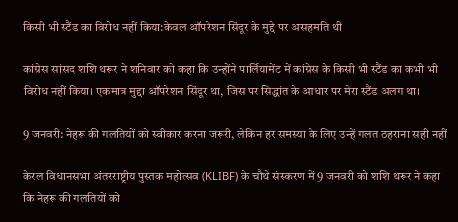किसी भी स्टैंड का विरोध नहीं किया:केवल ऑपरेशन सिंदूर के मुद्दे पर असहमति थी

कांग्रेस सांसद शशि थरूर ने शनिवार को कहा कि उन्होंने पार्लियामेंट में कांग्रेस के किसी भी स्टैंड का कभी भी विरोध नहीं किया। एकमात्र मुद्दा ऑपरेशन सिंदूर था, जिस पर सिद्धांत के आधार पर मेरा स्टैंड अलग था।

9 जनवरी: नेहरू की गलतियों को स्वीकार करना जरूरी, लेकिन हर समस्या के लिए उन्हें गलत ठहराना सही नहीं

केरल विधानसभा अंतरराष्ट्रीय पुस्तक महोत्सव (KLIBF) के चौथे संस्करण में 9 जनवरी को शशि थरूर ने कहा कि नेहरू की गलतियों को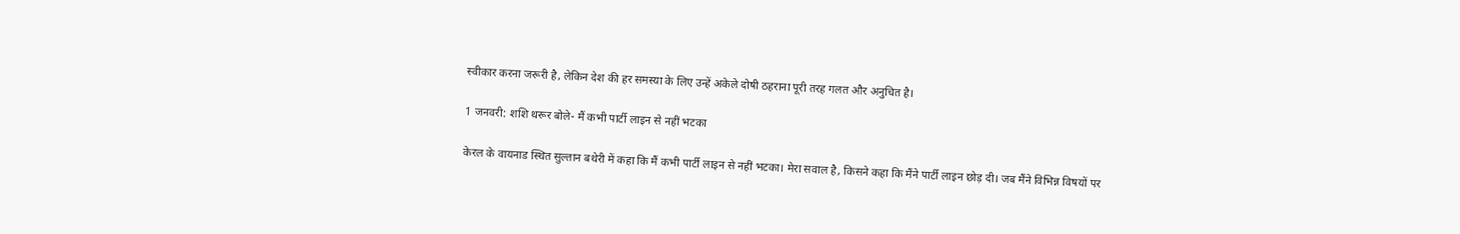स्वीकार करना जरूरी है, लेकिन देश की हर समस्या के लिए उन्हें अकेले दोषी ठहराना पूरी तरह गलत और अनुचित है।

1 जनवरी: शशि थरूर बोले- मैं कभी पार्टी लाइन से नहीं भटका

केरल के वायनाड स्थित सुल्तान बथेरी में कहा कि मैं कभी पार्टी लाइन से नहीं भटका। मेरा सवाल है, किसने कहा कि मैंने पार्टी लाइन छोड़ दी। जब मैंने विभिन्न विषयों पर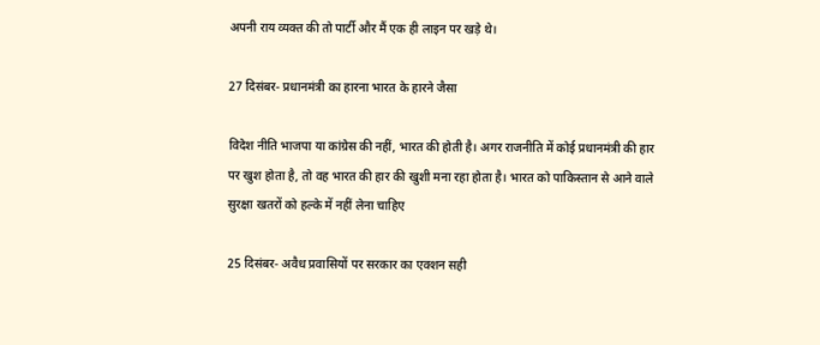अपनी राय व्यक्त की तो पार्टी और मैं एक ही लाइन पर खड़े थे।

27 दिसंबर- प्रधानमंत्री का हारना भारत के हारने जैसा

विदेश नीति भाजपा या कांग्रेस की नहीं, भारत की होती है। अगर राजनीति में कोई प्रधानमंत्री की हार पर खुश होता है, तो वह भारत की हार की खुशी मना रहा होता है। भारत को पाकिस्तान से आने वाले सुरक्षा खतरों को हल्के में नहीं लेना चाहिए

25 दिसंबर- अवैध प्रवासियों पर सरकार का एक्शन सही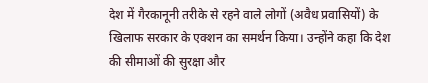देश में गैरकानूनी तरीके से रहने वाले लोगों (अवैध प्रवासियों) के खिलाफ सरकार के एक्शन का समर्थन किया। उन्होंने कहा कि देश की सीमाओं की सुरक्षा और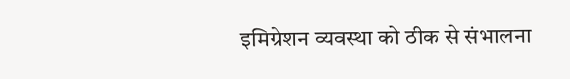इमिग्रेशन व्यवस्था को ठीक से संभालना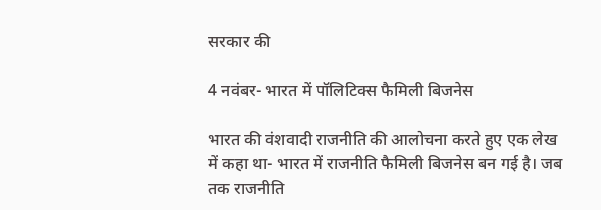सरकार की

4 नवंबर- भारत में पॉलिटिक्स फैमिली बिजनेस

भारत की वंशवादी राजनीति की आलोचना करते हुए एक लेख में कहा था- भारत में राजनीति फैमिली बिजनेस बन गई है। जब तक राजनीति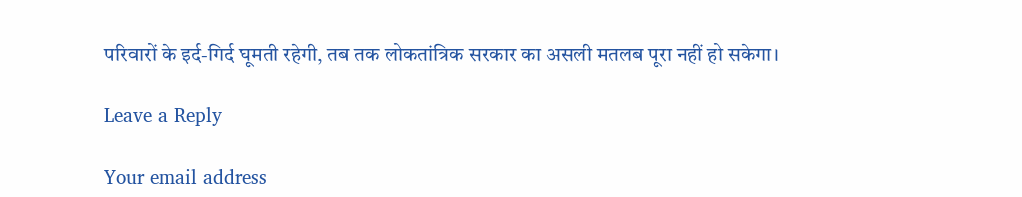परिवारों के इर्द-गिर्द घूमती रहेगी, तब तक लोकतांत्रिक सरकार का असली मतलब पूरा नहीं हो सकेगा।

Leave a Reply

Your email address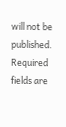will not be published. Required fields are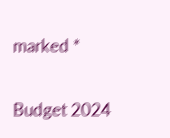marked *

Budget 2024